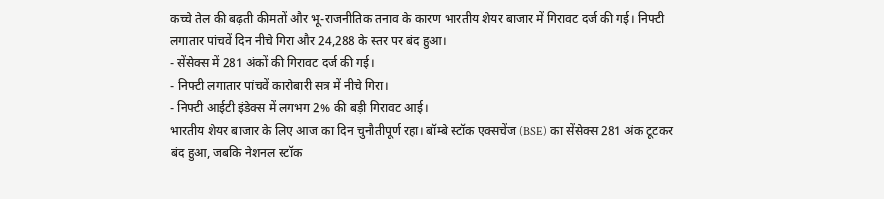कच्चे तेल की बढ़ती कीमतों और भू-राजनीतिक तनाव के कारण भारतीय शेयर बाजार में गिरावट दर्ज की गई। निफ्टी लगातार पांचवें दिन नीचे गिरा और 24,288 के स्तर पर बंद हुआ।
- सेंसेक्स में 281 अंकों की गिरावट दर्ज की गई।
- निफ्टी लगातार पांचवें कारोबारी सत्र में नीचे गिरा।
- निफ्टी आईटी इंडेक्स में लगभग 2% की बड़ी गिरावट आई।
भारतीय शेयर बाजार के लिए आज का दिन चुनौतीपूर्ण रहा। बॉम्बे स्टॉक एक्सचेंज (BSE) का सेंसेक्स 281 अंक टूटकर बंद हुआ, जबकि नेशनल स्टॉक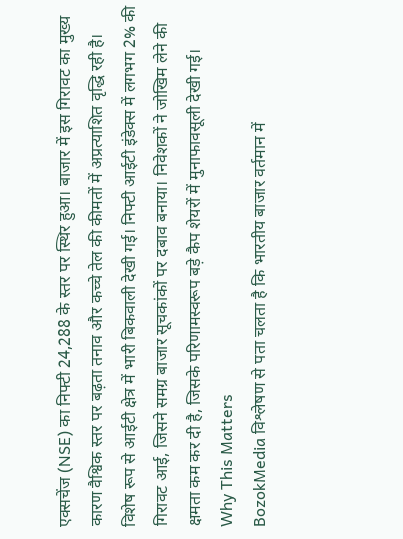एक्सचेंज (NSE) का निफ्टी 24,288 के स्तर पर स्थिर हुआ। बाजार में इस गिरावट का मुख्य कारण वैश्विक स्तर पर बढ़ता तनाव और कच्चे तेल की कीमतों में अप्रत्याशित वृद्धि रही है।
विशेष रूप से आईटी क्षेत्र में भारी बिकवाली देखी गई। निफ्टी आईटी इंडेक्स में लगभग 2% की गिरावट आई, जिसने समग्र बाजार सूचकांकों पर दबाव बनाया। निवेशकों ने जोखिम लेने की क्षमता कम कर दी है, जिसके परिणामस्वरूप बड़े कैप शेयरों में मुनाफावसूली देखी गई।
Why This Matters
BozokMedia विश्लेषण से पता चलता है कि भारतीय बाजार वर्तमान में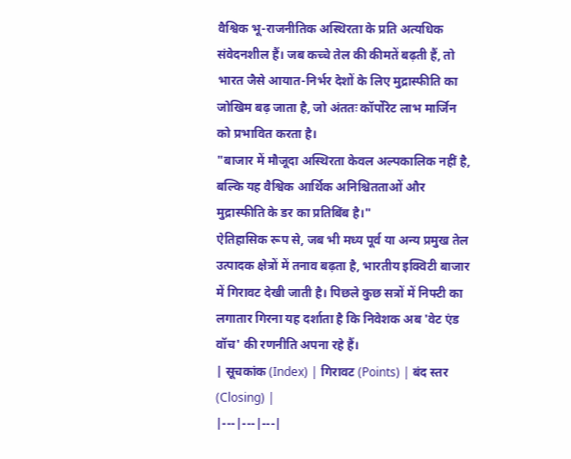वैश्विक भू-राजनीतिक अस्थिरता के प्रति अत्यधिक संवेदनशील हैं। जब कच्चे तेल की कीमतें बढ़ती हैं, तो भारत जैसे आयात-निर्भर देशों के लिए मुद्रास्फीति का जोखिम बढ़ जाता है, जो अंततः कॉर्पोरेट लाभ मार्जिन को प्रभावित करता है।
"बाजार में मौजूदा अस्थिरता केवल अल्पकालिक नहीं है, बल्कि यह वैश्विक आर्थिक अनिश्चितताओं और मुद्रास्फीति के डर का प्रतिबिंब है।"
ऐतिहासिक रूप से, जब भी मध्य पूर्व या अन्य प्रमुख तेल उत्पादक क्षेत्रों में तनाव बढ़ता है, भारतीय इक्विटी बाजार में गिरावट देखी जाती है। पिछले कुछ सत्रों में निफ्टी का लगातार गिरना यह दर्शाता है कि निवेशक अब 'वेट एंड वॉच' की रणनीति अपना रहे हैं।
| सूचकांक (Index) | गिरावट (Points) | बंद स्तर (Closing) |
|---|---|---|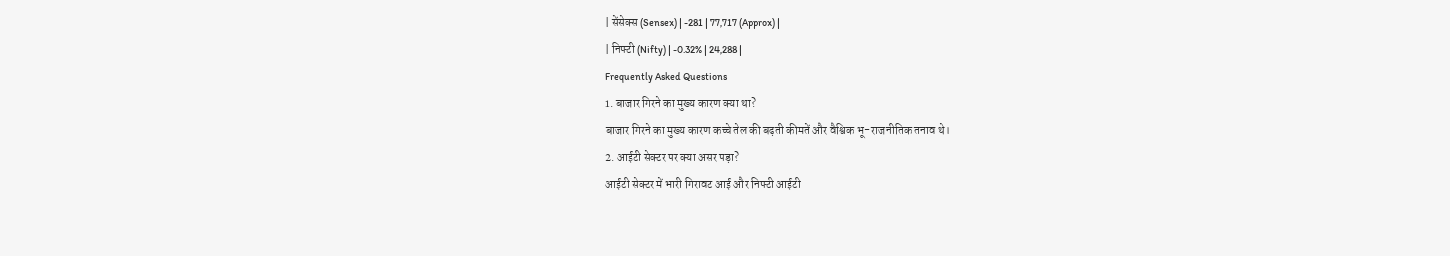| सेंसेक्स (Sensex) | -281 | 77,717 (Approx) |
| निफ्टी (Nifty) | -0.32% | 24,288 |
Frequently Asked Questions
1. बाजार गिरने का मुख्य कारण क्या था?
बाजार गिरने का मुख्य कारण कच्चे तेल की बढ़ती कीमतें और वैश्विक भू-राजनीतिक तनाव थे।
2. आईटी सेक्टर पर क्या असर पड़ा?
आईटी सेक्टर में भारी गिरावट आई और निफ्टी आईटी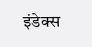इंडेक्स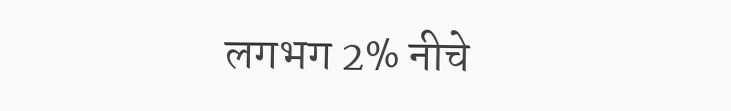लगभग 2% नीचे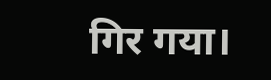गिर गया।